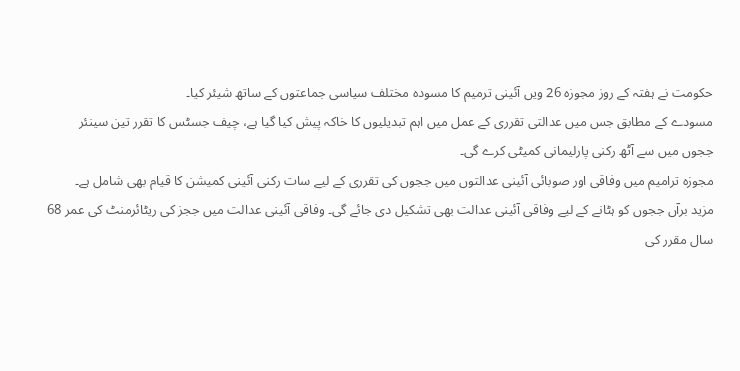حکومت نے ہفتہ کے روز مجوزہ 26 ویں آئینی ترمیم کا مسودہ مختلف سیاسی جماعتوں کے ساتھ شیئر کیا۔
مسودے کے مطابق جس میں عدالتی تقرری کے عمل میں اہم تبدیلیوں کا خاکہ پیش کیا گیا ہے، چیف جسٹس کا تقرر تین سینئر ججوں میں سے آٹھ رکنی پارلیمانی کمیٹی کرے گی۔
مجوزہ ترامیم میں وفاقی اور صوبائی آئینی عدالتوں میں ججوں کی تقرری کے لیے سات رکنی آئینی کمیشن کا قیام بھی شامل ہے۔
مزید برآں ججوں کو ہٹانے کے لیے وفاقی آئینی عدالت بھی تشکیل دی جائے گی۔ وفاقی آئینی عدالت میں ججز کی ریٹائرمنٹ کی عمر 68 سال مقرر کی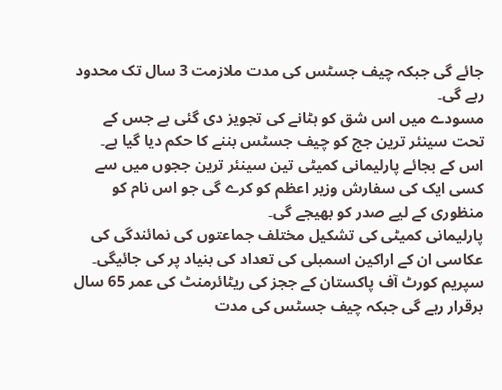جائے گی جبکہ چیف جسٹس کی مدت ملازمت 3 سال تک محدود رہے گی۔
مسودے میں اس شق کو ہٹانے کی تجویز دی گئی ہے جس کے تحت سینئر ترین جج کو چیف جسٹس بننے کا حکم دیا گیا ہے۔
اس کے بجائے پارلیمانی کمیٹی تین سینئر ترین ججوں میں سے کسی ایک کی سفارش وزیر اعظم کو کرے گی جو اس نام کو منظوری کے لیے صدر کو بھیجے گی۔
پارلیمانی کمیٹی کی تشکیل مختلف جماعتوں کی نمائندگی کی عکاسی ان کے اراکین اسمبلی کی تعداد کی بنیاد پر کی جائیگی۔
سپریم کورٹ آف پاکستان کے ججز کی ریٹائرمنٹ کی عمر 65 سال برقرار رہے گی جبکہ چیف جسٹس کی مدت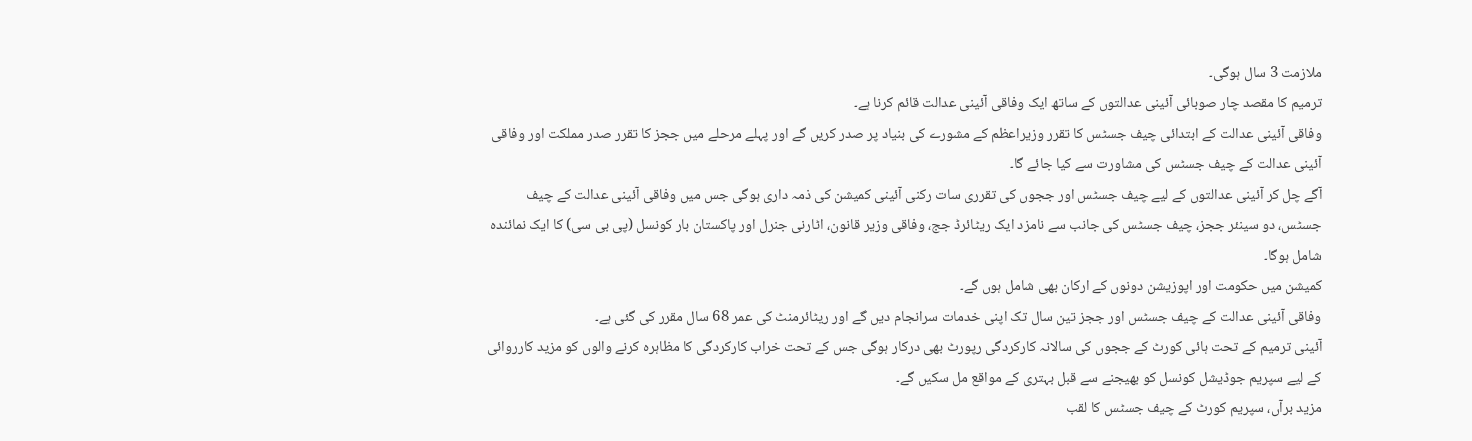ملازمت 3 سال ہوگی۔
ترمیم کا مقصد چار صوبائی آئینی عدالتوں کے ساتھ ایک وفاقی آئینی عدالت قائم کرنا ہے۔
وفاقی آئینی عدالت کے ابتدائی چیف جسٹس کا تقرر وزیراعظم کے مشورے کی بنیاد پر صدر کریں گے اور پہلے مرحلے میں ججز کا تقرر صدر مملکت اور وفاقی آئینی عدالت کے چیف جسٹس کی مشاورت سے کیا جائے گا۔
آگے چل کر آئینی عدالتوں کے لیے چیف جسٹس اور ججوں کی تقرری سات رکنی آئینی کمیشن کی ذمہ داری ہوگی جس میں وفاقی آئینی عدالت کے چیف جسٹس، دو سینئر ججز، چیف جسٹس کی جانب سے نامزد ایک ریٹائرڈ جج، وفاقی وزیر قانون، اٹارنی جنرل اور پاکستان بار کونسل (پی بی سی) کا ایک نمائندہ شامل ہوگا۔
کمیشن میں حکومت اور اپوزیشن دونوں کے ارکان بھی شامل ہوں گے۔
وفاقی آئینی عدالت کے چیف جسٹس اور ججز تین سال تک اپنی خدمات سرانجام دیں گے اور ریٹائرمنٹ کی عمر 68 سال مقرر کی گئی ہے۔
آئینی ترمیم کے تحت ہائی کورٹ کے ججوں کی سالانہ کارکردگی رپورٹ بھی درکار ہوگی جس کے تحت خراب کارکردگی کا مظاہرہ کرنے والوں کو مزید کارروائی کے لیے سپریم جوڈیشل کونسل کو بھیجنے سے قبل بہتری کے مواقع مل سکیں گے۔
مزید برآں، سپریم کورٹ کے چیف جسٹس کا لقب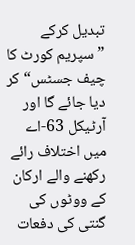تبدیل کرکے ”سپریم کورٹ کا چیف جسٹس“ کر دیا جائے گا اور آرٹیکل 63-اے میں اختلاف رائے رکھنے والے ارکان کے ووٹوں کی گنتی کی دفعات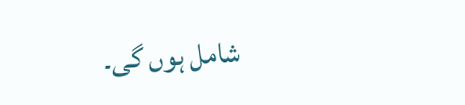شامل ہوں گی۔